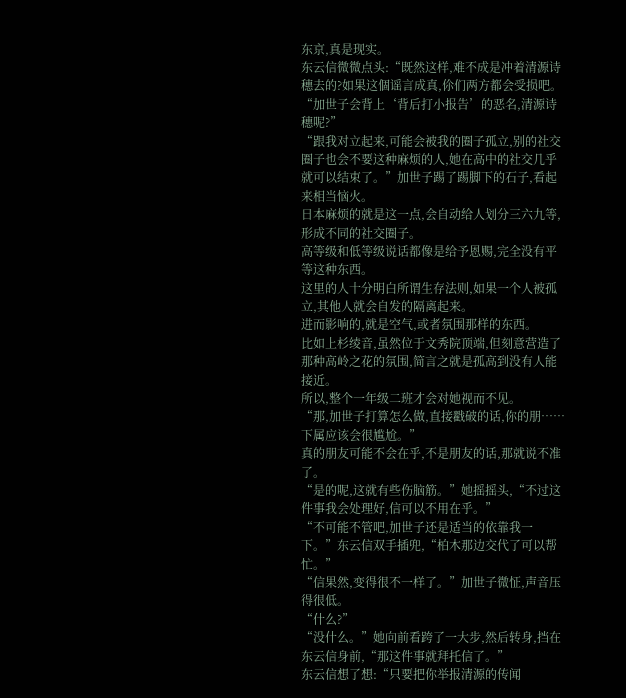东京,真是现实。
东云信微微点头:“既然这样,难不成是冲着清源诗穗去的?如果这個谣言成真,伱们两方都会受损吧。
“加世子会背上‘背后打小报告’的恶名,清源诗穗呢?”
“跟我对立起来,可能会被我的圈子孤立,别的社交圈子也会不要这种麻烦的人,她在高中的社交几乎就可以结束了。”加世子踢了踢脚下的石子,看起来相当恼火。
日本麻烦的就是这一点,会自动给人划分三六九等,形成不同的社交圈子。
高等级和低等级说话都像是给予恩赐,完全没有平等这种东西。
这里的人十分明白所谓生存法则,如果一个人被孤立,其他人就会自发的隔离起来。
进而影响的,就是空气,或者氛围那样的东西。
比如上杉绫音,虽然位于文秀院顶端,但刻意营造了那种高岭之花的氛围,简言之就是孤高到没有人能接近。
所以,整个一年级二班才会对她视而不见。
“那,加世子打算怎么做,直接戳破的话,你的朋……下属应该会很尴尬。”
真的朋友可能不会在乎,不是朋友的话,那就说不准了。
“是的呢,这就有些伤脑筋。”她摇摇头,“不过这件事我会处理好,信可以不用在乎。”
“不可能不管吧,加世子还是适当的依靠我一下。”东云信双手插兜,“柏木那边交代了可以帮忙。”
“信果然,变得很不一样了。”加世子微怔,声音压得很低。
“什么?”
“没什么。”她向前看跨了一大步,然后转身,挡在东云信身前,“那这件事就拜托信了。”
东云信想了想:“只要把你举报清源的传闻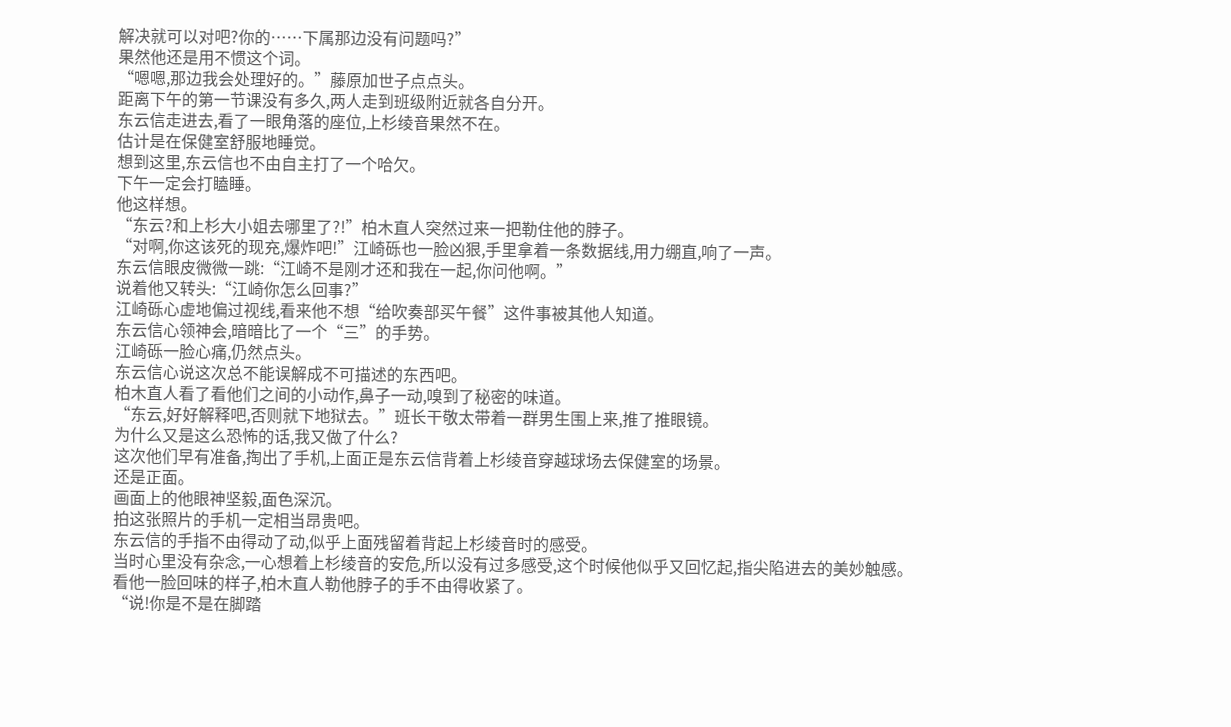解决就可以对吧?你的……下属那边没有问题吗?”
果然他还是用不惯这个词。
“嗯嗯,那边我会处理好的。”藤原加世子点点头。
距离下午的第一节课没有多久,两人走到班级附近就各自分开。
东云信走进去,看了一眼角落的座位,上杉绫音果然不在。
估计是在保健室舒服地睡觉。
想到这里,东云信也不由自主打了一个哈欠。
下午一定会打瞌睡。
他这样想。
“东云?和上杉大小姐去哪里了?!”柏木直人突然过来一把勒住他的脖子。
“对啊,你这该死的现充,爆炸吧!”江崎砾也一脸凶狠,手里拿着一条数据线,用力绷直,响了一声。
东云信眼皮微微一跳:“江崎不是刚才还和我在一起,你问他啊。”
说着他又转头:“江崎你怎么回事?”
江崎砾心虚地偏过视线,看来他不想“给吹奏部买午餐”这件事被其他人知道。
东云信心领神会,暗暗比了一个“三”的手势。
江崎砾一脸心痛,仍然点头。
东云信心说这次总不能误解成不可描述的东西吧。
柏木直人看了看他们之间的小动作,鼻子一动,嗅到了秘密的味道。
“东云,好好解释吧,否则就下地狱去。”班长干敬太带着一群男生围上来,推了推眼镜。
为什么又是这么恐怖的话,我又做了什么?
这次他们早有准备,掏出了手机,上面正是东云信背着上杉绫音穿越球场去保健室的场景。
还是正面。
画面上的他眼神坚毅,面色深沉。
拍这张照片的手机一定相当昂贵吧。
东云信的手指不由得动了动,似乎上面残留着背起上杉绫音时的感受。
当时心里没有杂念,一心想着上杉绫音的安危,所以没有过多感受,这个时候他似乎又回忆起,指尖陷进去的美妙触感。
看他一脸回味的样子,柏木直人勒他脖子的手不由得收紧了。
“说!你是不是在脚踏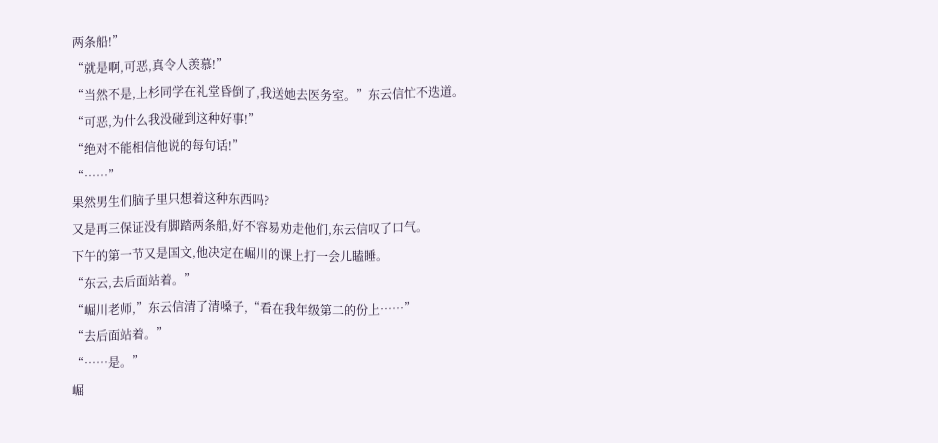两条船!”
“就是啊,可恶,真令人羡慕!”
“当然不是,上杉同学在礼堂昏倒了,我送她去医务室。”东云信忙不迭道。
“可恶,为什么我没碰到这种好事!”
“绝对不能相信他说的每句话!”
“……”
果然男生们脑子里只想着这种东西吗?
又是再三保证没有脚踏两条船,好不容易劝走他们,东云信叹了口气。
下午的第一节又是国文,他决定在崛川的课上打一会儿瞌睡。
“东云,去后面站着。”
“崛川老师,”东云信清了清嗓子,“看在我年级第二的份上……”
“去后面站着。”
“……是。”
崛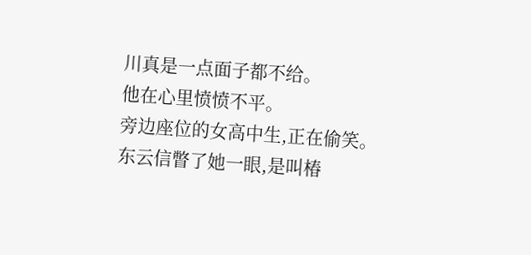川真是一点面子都不给。
他在心里愤愤不平。
旁边座位的女高中生,正在偷笑。
东云信瞥了她一眼,是叫椿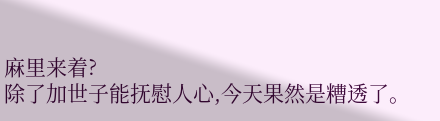麻里来着?
除了加世子能抚慰人心,今天果然是糟透了。